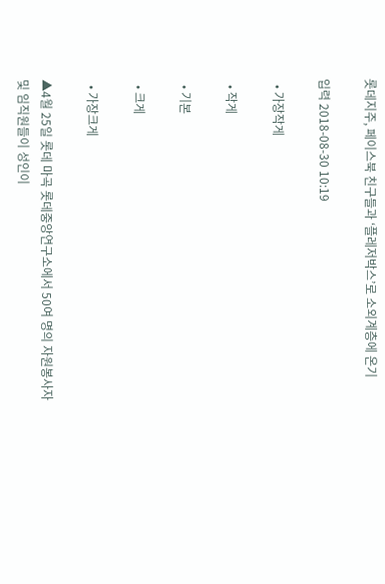롯데지주, 페이스북 친구들과 ‘플레저박스’로 소외계층에 온기

입력 2018-08-30 10:19

  • 가장작게

  • 작게

  • 기본

  • 크게

  • 가장크게

▲4월 25일 롯데 마곡 롯데중앙연구소에서 50여 명의 자원봉사자 및 임직원들이 성인이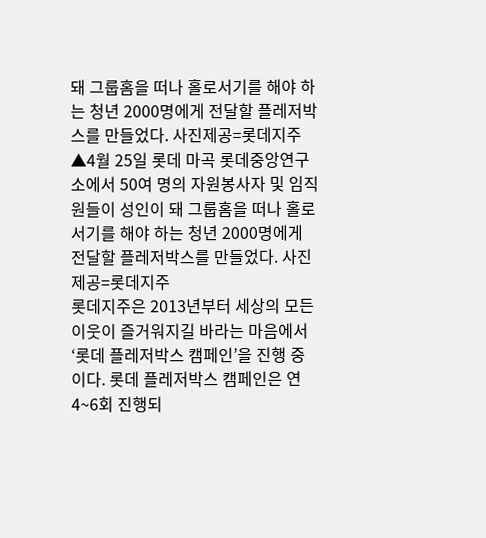돼 그룹홈을 떠나 홀로서기를 해야 하는 청년 2000명에게 전달할 플레저박스를 만들었다. 사진제공=롯데지주
▲4월 25일 롯데 마곡 롯데중앙연구소에서 50여 명의 자원봉사자 및 임직원들이 성인이 돼 그룹홈을 떠나 홀로서기를 해야 하는 청년 2000명에게 전달할 플레저박스를 만들었다. 사진제공=롯데지주
롯데지주은 2013년부터 세상의 모든 이웃이 즐거워지길 바라는 마음에서 ‘롯데 플레저박스 캠페인’을 진행 중이다. 롯데 플레저박스 캠페인은 연 4~6회 진행되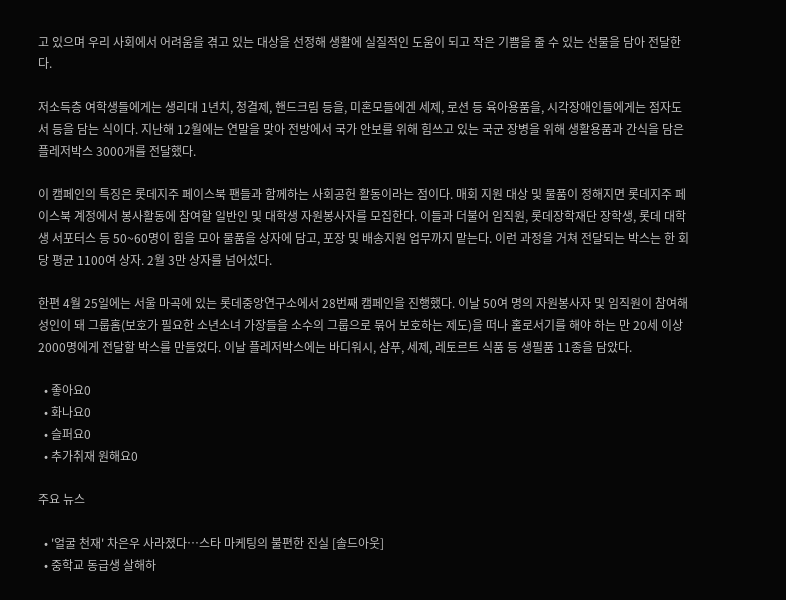고 있으며 우리 사회에서 어려움을 겪고 있는 대상을 선정해 생활에 실질적인 도움이 되고 작은 기쁨을 줄 수 있는 선물을 담아 전달한다.

저소득층 여학생들에게는 생리대 1년치, 청결제, 핸드크림 등을, 미혼모들에겐 세제, 로션 등 육아용품을, 시각장애인들에게는 점자도서 등을 담는 식이다. 지난해 12월에는 연말을 맞아 전방에서 국가 안보를 위해 힘쓰고 있는 국군 장병을 위해 생활용품과 간식을 담은 플레저박스 3000개를 전달했다.

이 캠페인의 특징은 롯데지주 페이스북 팬들과 함께하는 사회공헌 활동이라는 점이다. 매회 지원 대상 및 물품이 정해지면 롯데지주 페이스북 계정에서 봉사활동에 참여할 일반인 및 대학생 자원봉사자를 모집한다. 이들과 더불어 임직원, 롯데장학재단 장학생, 롯데 대학생 서포터스 등 50~60명이 힘을 모아 물품을 상자에 담고, 포장 및 배송지원 업무까지 맡는다. 이런 과정을 거쳐 전달되는 박스는 한 회당 평균 1100여 상자. 2월 3만 상자를 넘어섰다.

한편 4월 25일에는 서울 마곡에 있는 롯데중앙연구소에서 28번째 캠페인을 진행했다. 이날 50여 명의 자원봉사자 및 임직원이 참여해 성인이 돼 그룹홈(보호가 필요한 소년소녀 가장들을 소수의 그룹으로 묶어 보호하는 제도)을 떠나 홀로서기를 해야 하는 만 20세 이상 2000명에게 전달할 박스를 만들었다. 이날 플레저박스에는 바디워시, 샴푸, 세제, 레토르트 식품 등 생필품 11종을 담았다.

  • 좋아요0
  • 화나요0
  • 슬퍼요0
  • 추가취재 원해요0

주요 뉴스

  • '얼굴 천재' 차은우 사라졌다⋯스타 마케팅의 불편한 진실 [솔드아웃]
  • 중학교 동급생 살해하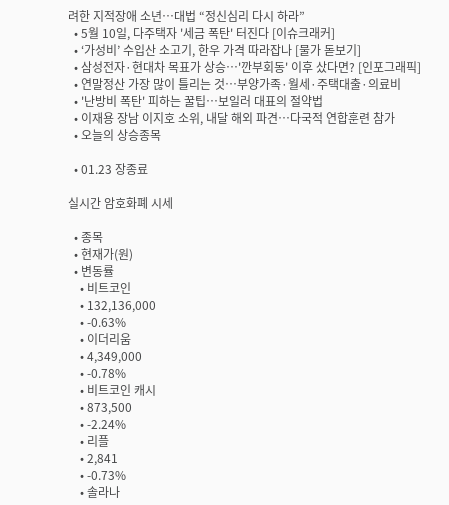려한 지적장애 소년…대법 “정신심리 다시 하라”
  • 5월 10일, 다주택자 '세금 폭탄' 터진다 [이슈크래커]
  • ‘가성비’ 수입산 소고기, 한우 가격 따라잡나 [물가 돋보기]
  • 삼성전자·현대차 목표가 상승…'깐부회동' 이후 샀다면? [인포그래픽]
  • 연말정산 가장 많이 틀리는 것⋯부양가족·월세·주택대출·의료비
  • '난방비 폭탄' 피하는 꿀팁…보일러 대표의 절약법
  • 이재용 장남 이지호 소위, 내달 해외 파견…다국적 연합훈련 참가
  • 오늘의 상승종목

  • 01.23 장종료

실시간 암호화폐 시세

  • 종목
  • 현재가(원)
  • 변동률
    • 비트코인
    • 132,136,000
    • -0.63%
    • 이더리움
    • 4,349,000
    • -0.78%
    • 비트코인 캐시
    • 873,500
    • -2.24%
    • 리플
    • 2,841
    • -0.73%
    • 솔라나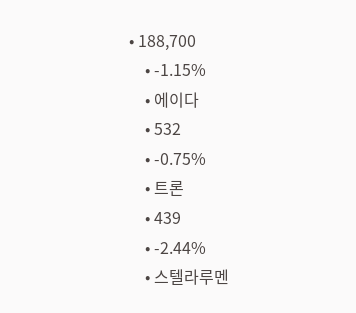• 188,700
    • -1.15%
    • 에이다
    • 532
    • -0.75%
    • 트론
    • 439
    • -2.44%
    • 스텔라루멘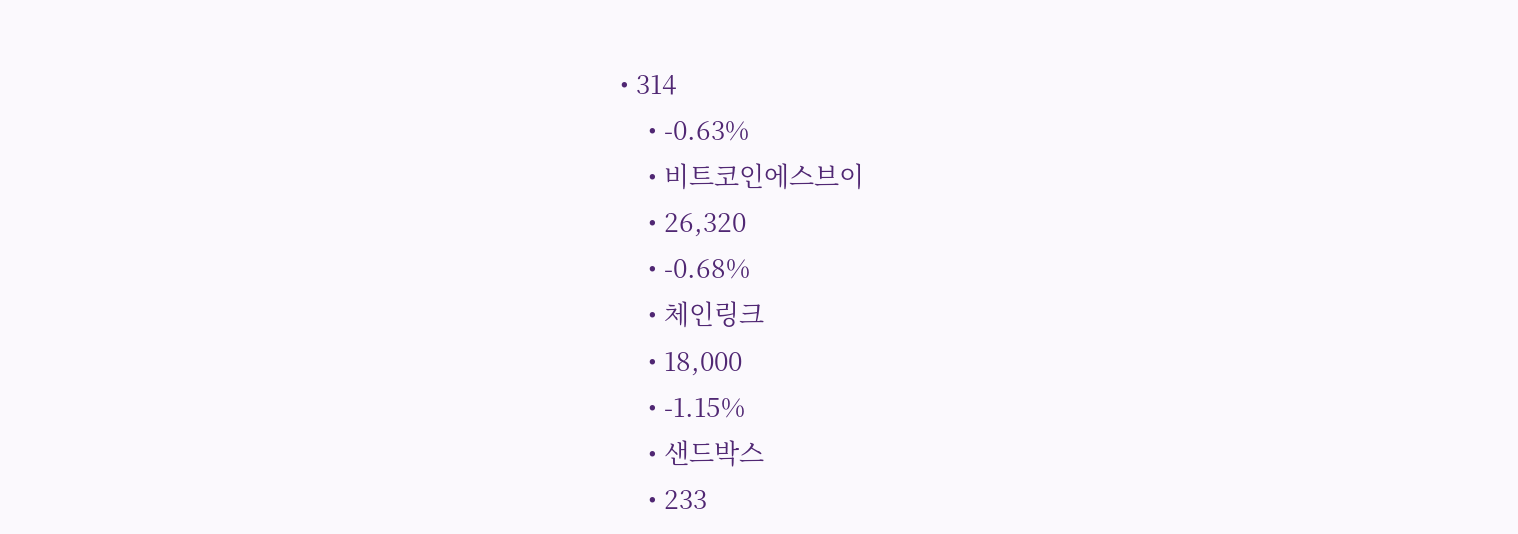• 314
    • -0.63%
    • 비트코인에스브이
    • 26,320
    • -0.68%
    • 체인링크
    • 18,000
    • -1.15%
    • 샌드박스
    • 233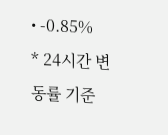• -0.85%
* 24시간 변동률 기준